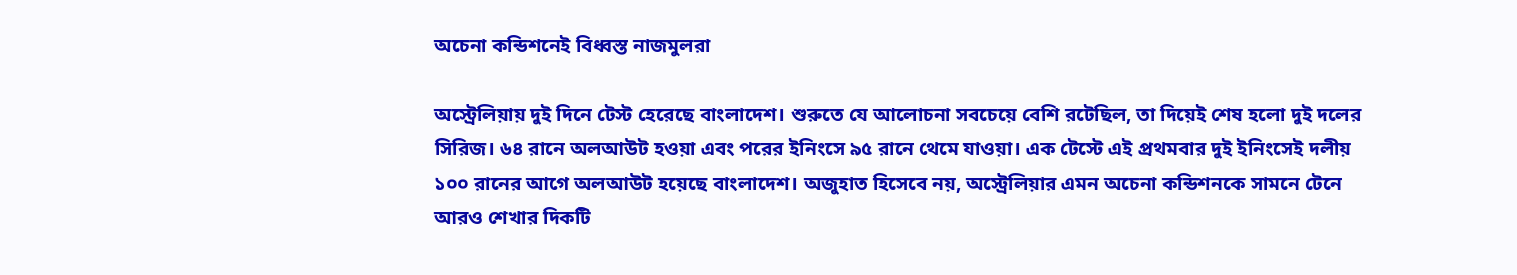অচেনা কন্ডিশনেই বিধ্বস্ত নাজমুলরা

অস্ট্রেলিয়ায় দুই দিনে টেস্ট হেরেছে বাংলাদেশ। শুরুতে যে আলোচনা সবচেয়ে বেশি রটেছিল, তা দিয়েই শেষ হলো দুই দলের সিরিজ। ৬৪ রানে অলআউট হওয়া এবং পরের ইনিংসে ৯৫ রানে থেমে যাওয়া। এক টেস্টে এই প্রথমবার দুই ইনিংসেই দলীয় ১০০ রানের আগে অলআউট হয়েছে বাংলাদেশ। অজুহাত হিসেবে নয়, অস্ট্রেলিয়ার এমন অচেনা কন্ডিশনকে সামনে টেনে আরও শেখার দিকটি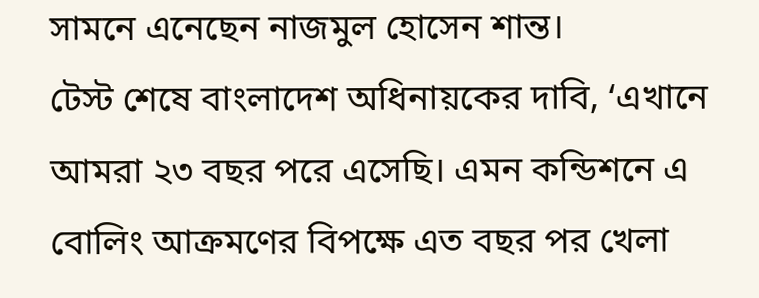সামনে এনেছেন নাজমুল হোসেন শান্ত।
টেস্ট শেষে বাংলাদেশ অধিনায়কের দাবি, ‘এখানে আমরা ২৩ বছর পরে এসেছি। এমন কন্ডিশনে এ বোলিং আক্রমণের বিপক্ষে এত বছর পর খেলা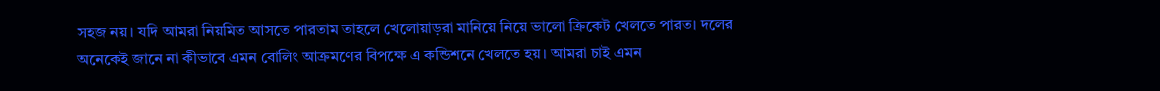সহজ নয়। যদি আমরা নিয়মিত আসতে পারতাম তাহলে খেলোয়াড়রা মানিয়ে নিয়ে ভালো ক্রিকেট খেলতে পারত। দলের অনেকেই জানে না কীভাবে এমন বোলিং আক্রমণের বিপক্ষে এ কন্ডিশনে খেলতে হয়। আমরা চাই এমন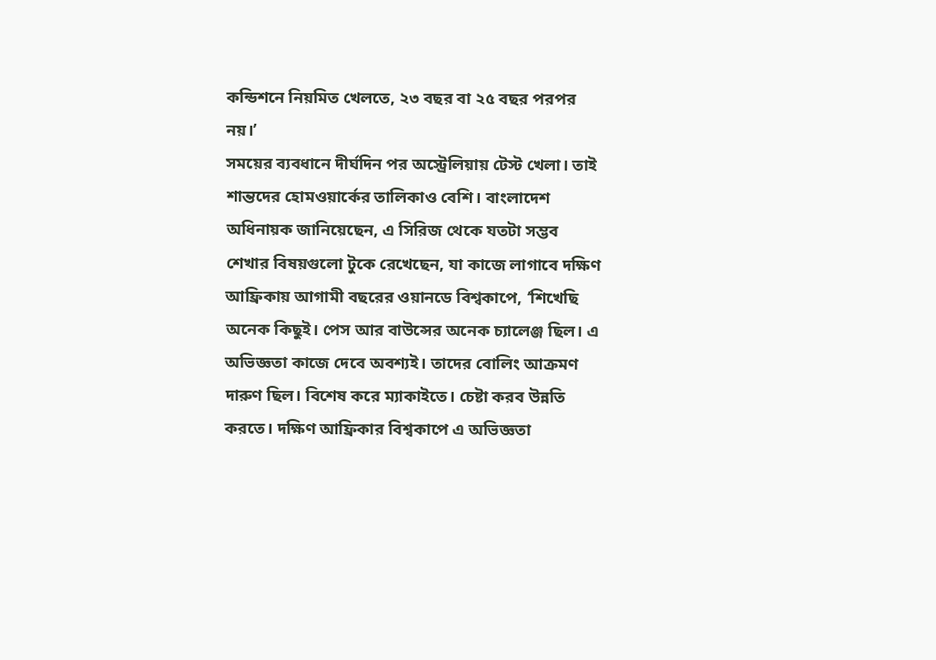কন্ডিশনে নিয়মিত খেলতে, ২৩ বছর বা ২৫ বছর পরপর নয়।’
সময়ের ব্যবধানে দীর্ঘদিন পর অস্ট্রেলিয়ায় টেস্ট খেলা। তাই শান্তদের হোমওয়ার্কের তালিকাও বেশি। বাংলাদেশ অধিনায়ক জানিয়েছেন, এ সিরিজ থেকে যতটা সম্ভব শেখার বিষয়গুলো টুকে রেখেছেন, যা কাজে লাগাবে দক্ষিণ আফ্রিকায় আগামী বছরের ওয়ানডে বিশ্বকাপে, ‘শিখেছি অনেক কিছুই। পেস আর বাউন্সের অনেক চ্যালেঞ্জ ছিল। এ অভিজ্ঞতা কাজে দেবে অবশ্যই। তাদের বোলিং আক্রমণ দারুণ ছিল। বিশেষ করে ম্যাকাইতে। চেষ্টা করব উন্নতি করতে। দক্ষিণ আফ্রিকার বিশ্বকাপে এ অভিজ্ঞতা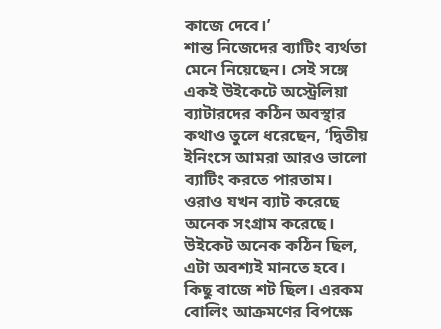কাজে দেবে।’
শান্ত নিজেদের ব্যাটিং ব্যর্থতা মেনে নিয়েছেন। সেই সঙ্গে একই উইকেটে অস্ট্রেলিয়া ব্যাটারদের কঠিন অবস্থার কথাও তুলে ধরেছেন, ‘দ্বিতীয় ইনিংসে আমরা আরও ভালো ব্যাটিং করতে পারতাম। ওরাও যখন ব্যাট করেছে অনেক সংগ্রাম করেছে। উইকেট অনেক কঠিন ছিল, এটা অবশ্যই মানতে হবে। কিছু বাজে শট ছিল। এরকম বোলিং আক্রমণের বিপক্ষে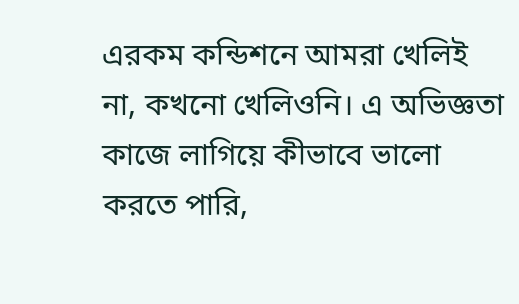এরকম কন্ডিশনে আমরা খেলিই না, কখনো খেলিওনি। এ অভিজ্ঞতা কাজে লাগিয়ে কীভাবে ভালো করতে পারি,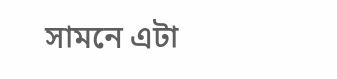সামনে এটা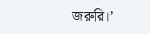জরুরি।’